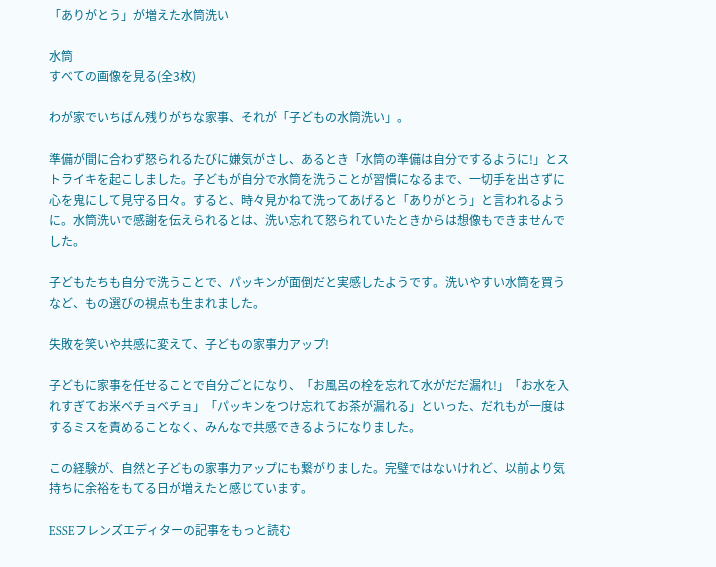「ありがとう」が増えた水筒洗い

水筒
すべての画像を見る(全3枚)

わが家でいちばん残りがちな家事、それが「子どもの水筒洗い」。

準備が間に合わず怒られるたびに嫌気がさし、あるとき「水筒の準備は自分でするように!」とストライキを起こしました。子どもが自分で水筒を洗うことが習慣になるまで、一切手を出さずに心を鬼にして見守る日々。すると、時々見かねて洗ってあげると「ありがとう」と言われるように。水筒洗いで感謝を伝えられるとは、洗い忘れて怒られていたときからは想像もできませんでした。

子どもたちも自分で洗うことで、パッキンが面倒だと実感したようです。洗いやすい水筒を買うなど、もの選びの視点も生まれました。

失敗を笑いや共感に変えて、子どもの家事力アップ!

子どもに家事を任せることで自分ごとになり、「お風呂の栓を忘れて水がだだ漏れ!」「お水を入れすぎてお米ベチョベチョ」「パッキンをつけ忘れてお茶が漏れる」といった、だれもが一度はするミスを責めることなく、みんなで共感できるようになりました。

この経験が、自然と子どもの家事力アップにも繋がりました。完璧ではないけれど、以前より気持ちに余裕をもてる日が増えたと感じています。

ESSEフレンズエディターの記事をもっと読む